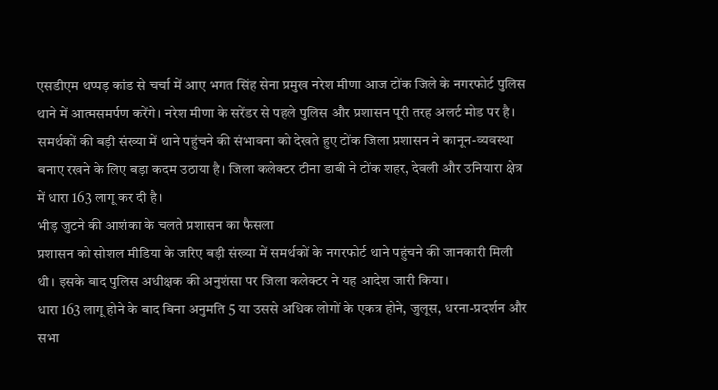एसडीएम थप्पड़ कांड से चर्चा में आए भगत सिंह सेना प्रमुख नरेश मीणा आज टोंक जिले के नगरफोर्ट पुलिस थाने में आत्मसमर्पण करेंगे। नरेश मीणा के सरेंडर से पहले पुलिस और प्रशासन पूरी तरह अलर्ट मोड पर है।
समर्थकों की बड़ी संख्या में थाने पहुंचने की संभावना को देखते हुए टोंक जिला प्रशासन ने कानून-व्यवस्था बनाए रखने के लिए बड़ा कदम उठाया है। जिला कलेक्टर टीना डाबी ने टोंक शहर, देवली और उनियारा क्षेत्र में धारा 163 लागू कर दी है।
भीड़ जुटने की आशंका के चलते प्रशासन का फैसला
प्रशासन को सोशल मीडिया के जरिए बड़ी संख्या में समर्थकों के नगरफोर्ट थाने पहुंचने की जानकारी मिली थी। इसके बाद पुलिस अधीक्षक की अनुशंसा पर जिला कलेक्टर ने यह आदेश जारी किया।
धारा 163 लागू होने के बाद बिना अनुमति 5 या उससे अधिक लोगों के एकत्र होने, जुलूस, धरना-प्रदर्शन और सभा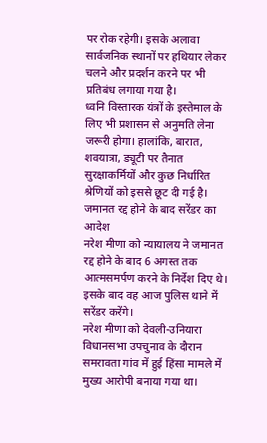पर रोक रहेगी। इसके अलावा सार्वजनिक स्थानों पर हथियार लेकर चलने और प्रदर्शन करने पर भी प्रतिबंध लगाया गया है।
ध्वनि विस्तारक यंत्रों के इस्तेमाल के लिए भी प्रशासन से अनुमति लेना जरूरी होगा। हालांकि, बारात, शवयात्रा, ड्यूटी पर तैनात सुरक्षाकर्मियों और कुछ निर्धारित श्रेणियों को इससे छूट दी गई है।
जमानत रद्द होने के बाद सरेंडर का आदेश
नरेश मीणा को न्यायालय ने जमानत रद्द होने के बाद 6 अगस्त तक आत्मसमर्पण करने के निर्देश दिए थे। इसके बाद वह आज पुलिस थाने में सरेंडर करेंगे।
नरेश मीणा को देवली-उनियारा विधानसभा उपचुनाव के दौरान समरावता गांव में हुई हिंसा मामले में मुख्य आरोपी बनाया गया था।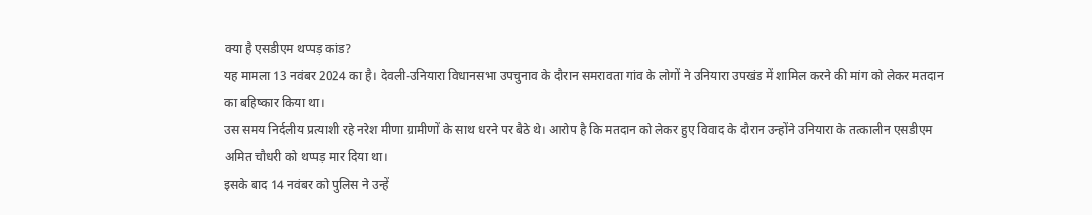क्या है एसडीएम थप्पड़ कांड?
यह मामला 13 नवंबर 2024 का है। देवली-उनियारा विधानसभा उपचुनाव के दौरान समरावता गांव के लोगों ने उनियारा उपखंड में शामिल करने की मांग को लेकर मतदान का बहिष्कार किया था।
उस समय निर्दलीय प्रत्याशी रहे नरेश मीणा ग्रामीणों के साथ धरने पर बैठे थे। आरोप है कि मतदान को लेकर हुए विवाद के दौरान उन्होंने उनियारा के तत्कालीन एसडीएम अमित चौधरी को थप्पड़ मार दिया था।
इसके बाद 14 नवंबर को पुलिस ने उन्हें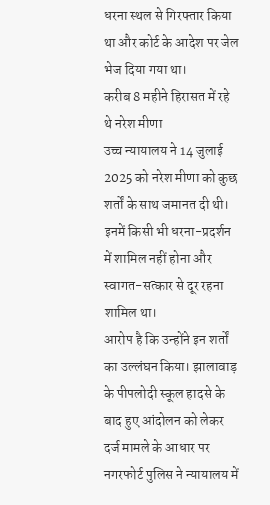धरना स्थल से गिरफ्तार किया था और कोर्ट के आदेश पर जेल भेज दिया गया था।
करीब 8 महीने हिरासत में रहे थे नरेश मीणा
उच्च न्यायालय ने 14 जुलाई 2025 को नरेश मीणा को कुछ शर्तों के साथ जमानत दी थी। इनमें किसी भी धरना-प्रदर्शन में शामिल नहीं होना और स्वागत-सत्कार से दूर रहना शामिल था।
आरोप है कि उन्होंने इन शर्तों का उल्लंघन किया। झालावाड़ के पीपलोदी स्कूल हादसे के बाद हुए आंदोलन को लेकर दर्ज मामले के आधार पर नगरफोर्ट पुलिस ने न्यायालय में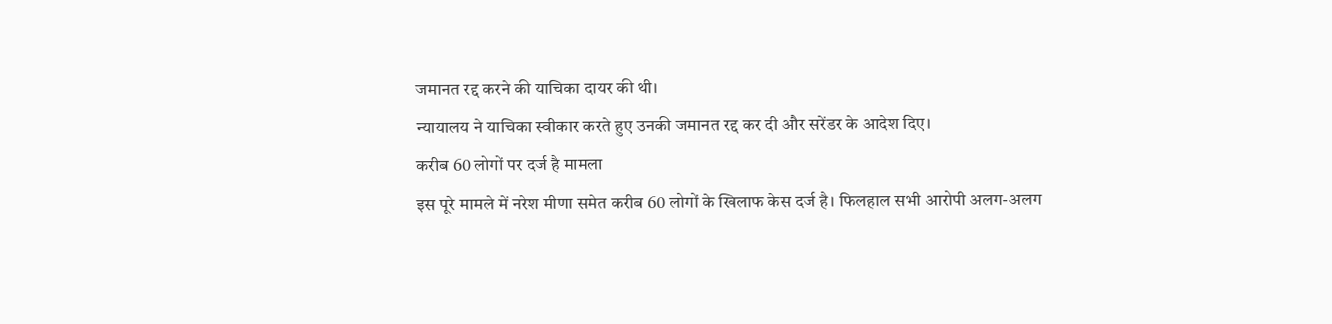जमानत रद्द करने की याचिका दायर की थी।
न्यायालय ने याचिका स्वीकार करते हुए उनकी जमानत रद्द कर दी और सरेंडर के आदेश दिए।
करीब 60 लोगों पर दर्ज है मामला
इस पूरे मामले में नरेश मीणा समेत करीब 60 लोगों के खिलाफ केस दर्ज है। फिलहाल सभी आरोपी अलग-अलग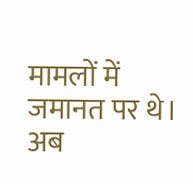मामलों में जमानत पर थे।
अब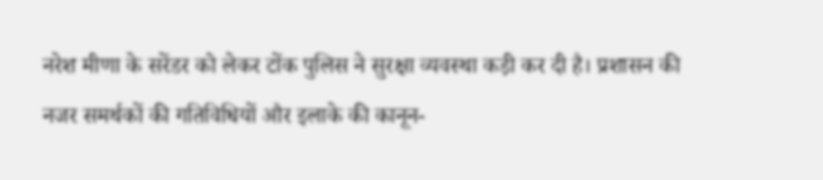नरेश मीणा के सरेंडर को लेकर टोंक पुलिस ने सुरक्षा व्यवस्था कड़ी कर दी है। प्रशासन की नजर समर्थकों की गतिविधियों और इलाके की कानून-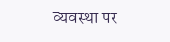व्यवस्था पर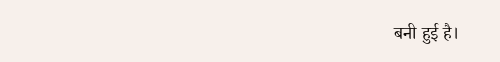बनी हुई है।